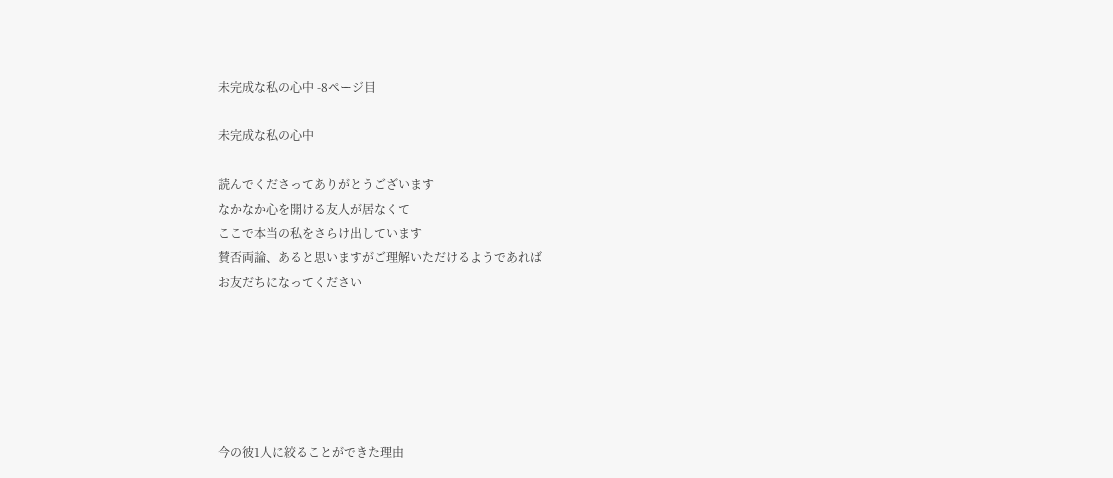未完成な私の心中 -8ページ目

未完成な私の心中

読んでくださってありがとうございます
なかなか心を開ける友人が居なくて
ここで本当の私をさらけ出しています
賛否両論、あると思いますがご理解いただけるようであれば
お友だちになってください






今の彼1人に絞ることができた理由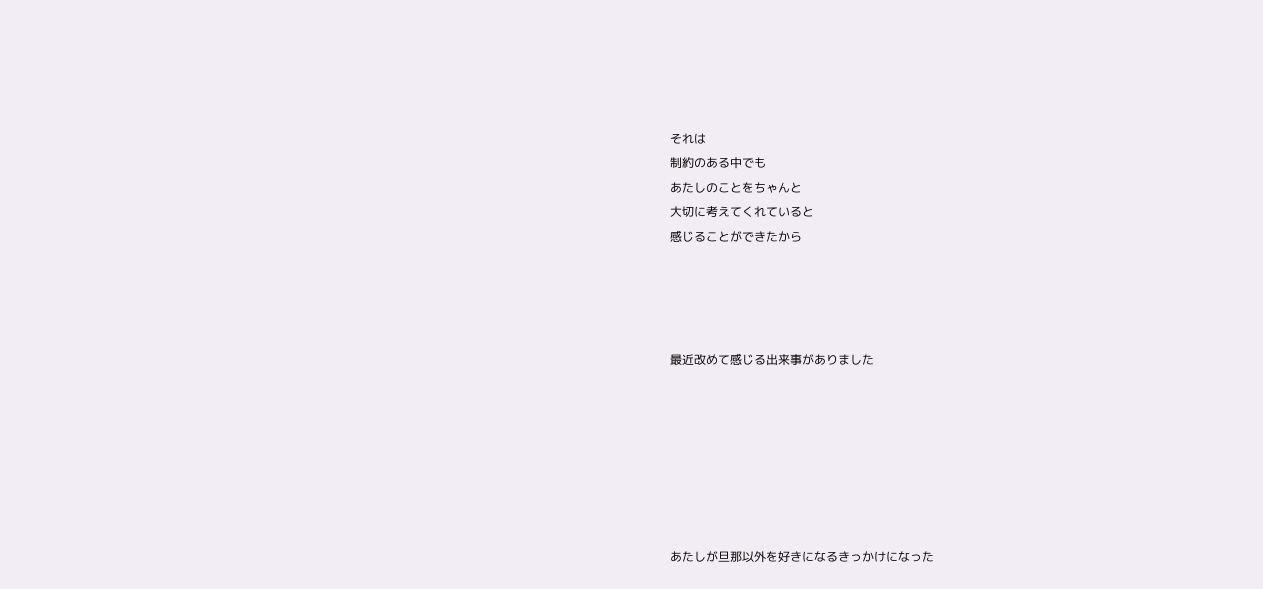それは
制約のある中でも
あたしのことをちゃんと
大切に考えてくれていると
感じることができたから




最近改めて感じる出来事がありました







あたしが旦那以外を好きになるきっかけになった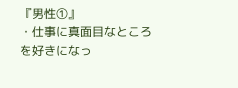『男性①』
・仕事に真面目なところを好きになっ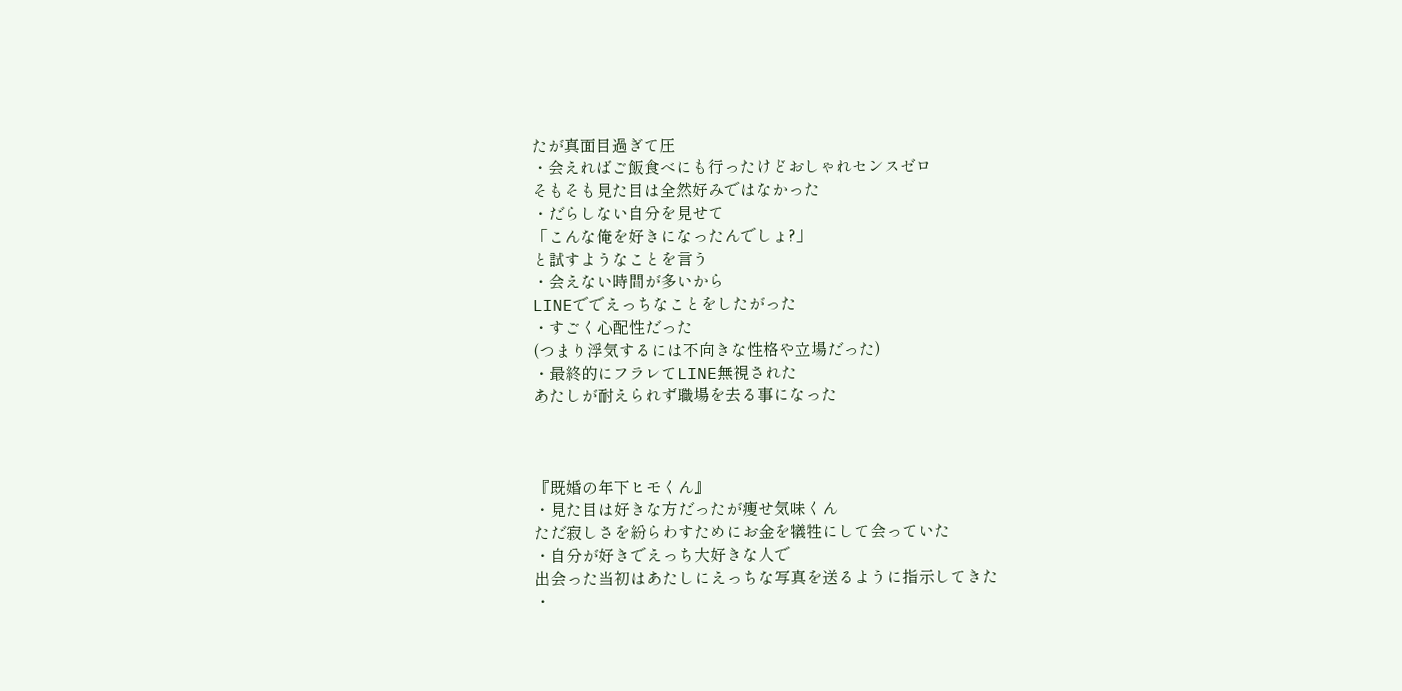たが真面目過ぎて圧
・会えればご飯食べにも行ったけどおしゃれセンスゼロ
そもそも見た目は全然好みではなかった
・だらしない自分を見せて
「こんな俺を好きになったんでしょ?」
と試すようなことを言う
・会えない時間が多いから
LINEででえっちなことをしたがった
・すごく心配性だった
(つまり浮気するには不向きな性格や立場だった)
・最終的にフラレてLINE無視された
あたしが耐えられず職場を去る事になった



『既婚の年下ヒモくん』
・見た目は好きな方だったが痩せ気味くん
ただ寂しさを紛らわすためにお金を犠牲にして会っていた
・自分が好きでえっち大好きな人で
出会った当初はあたしにえっちな写真を送るように指示してきた
・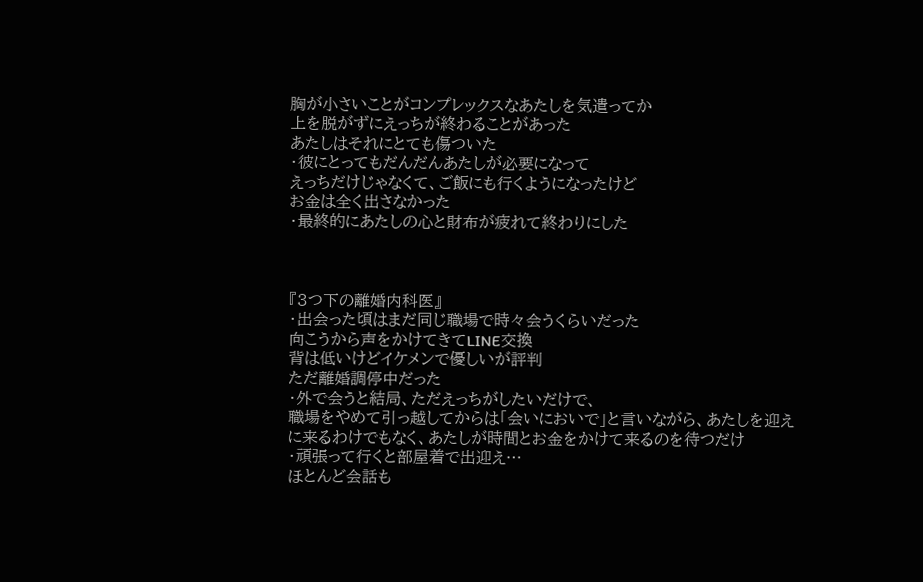胸が小さいことがコンプレックスなあたしを気遣ってか
上を脱がずにえっちが終わることがあった
あたしはそれにとても傷ついた
・彼にとってもだんだんあたしが必要になって
えっちだけじゃなくて、ご飯にも行くようになったけど
お金は全く出さなかった
・最終的にあたしの心と財布が疲れて終わりにした



『3つ下の離婚内科医』
・出会った頃はまだ同じ職場で時々会うくらいだった
向こうから声をかけてきてLINE交換
背は低いけどイケメンで優しいが評判
ただ離婚調停中だった
・外で会うと結局、ただえっちがしたいだけで、
職場をやめて引っ越してからは「会いにおいで」と言いながら、あたしを迎えに来るわけでもなく、あたしが時間とお金をかけて来るのを待つだけ
・頑張って行くと部屋着で出迎え…
ほとんど会話も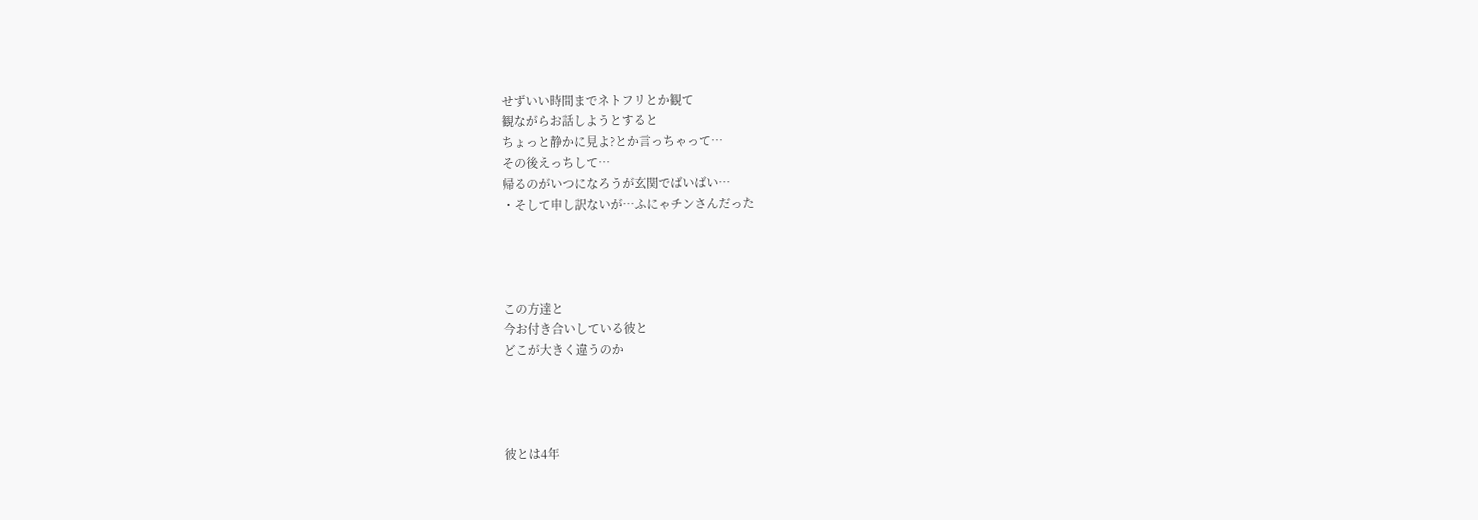せずいい時間までネトフリとか観て
観ながらお話しようとすると
ちょっと静かに見よ?とか言っちゃって…
その後えっちして…
帰るのがいつになろうが玄関でばいばい…
・そして申し訳ないが…ふにゃチンさんだった




この方達と
今お付き合いしている彼と
どこが大きく違うのか




彼とは4年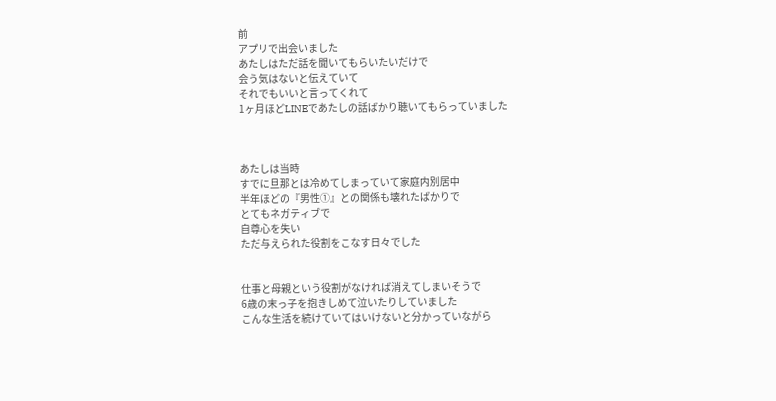前
アプリで出会いました
あたしはただ話を聞いてもらいたいだけで
会う気はないと伝えていて
それでもいいと言ってくれて
1ヶ月ほどLINEであたしの話ばかり聴いてもらっていました



あたしは当時
すでに旦那とは冷めてしまっていて家庭内別居中
半年ほどの『男性①』との関係も壊れたばかりで
とてもネガティブで
自尊心を失い
ただ与えられた役割をこなす日々でした


仕事と母親という役割がなければ消えてしまいそうで
6歳の末っ子を抱きしめて泣いたりしていました
こんな生活を続けていてはいけないと分かっていながら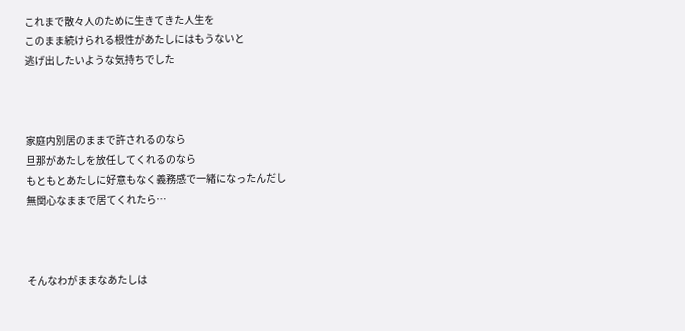これまで散々人のために生きてきた人生を
このまま続けられる根性があたしにはもうないと
逃げ出したいような気持ちでした



家庭内別居のままで許されるのなら
旦那があたしを放任してくれるのなら
もともとあたしに好意もなく義務感で一緒になったんだし
無関心なままで居てくれたら…



そんなわがままなあたしは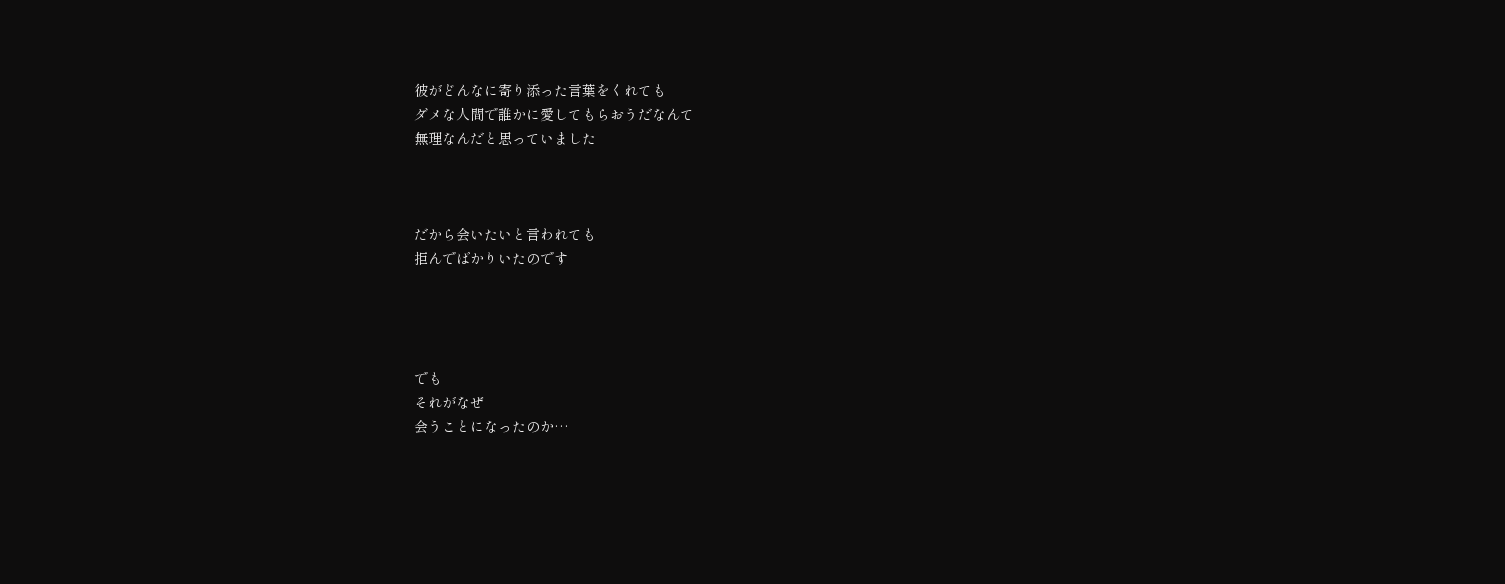彼がどんなに寄り添った言葉をくれても
ダメな人間で誰かに愛してもらおうだなんて
無理なんだと思っていました



だから会いたいと言われても
拒んでばかりいたのです




でも
それがなぜ
会うことになったのか…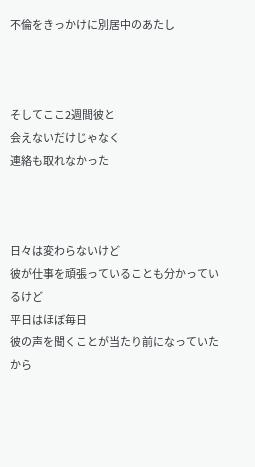不倫をきっかけに別居中のあたし



そしてここ2週間彼と
会えないだけじゃなく
連絡も取れなかった



日々は変わらないけど
彼が仕事を頑張っていることも分かっているけど
平日はほぼ毎日
彼の声を聞くことが当たり前になっていたから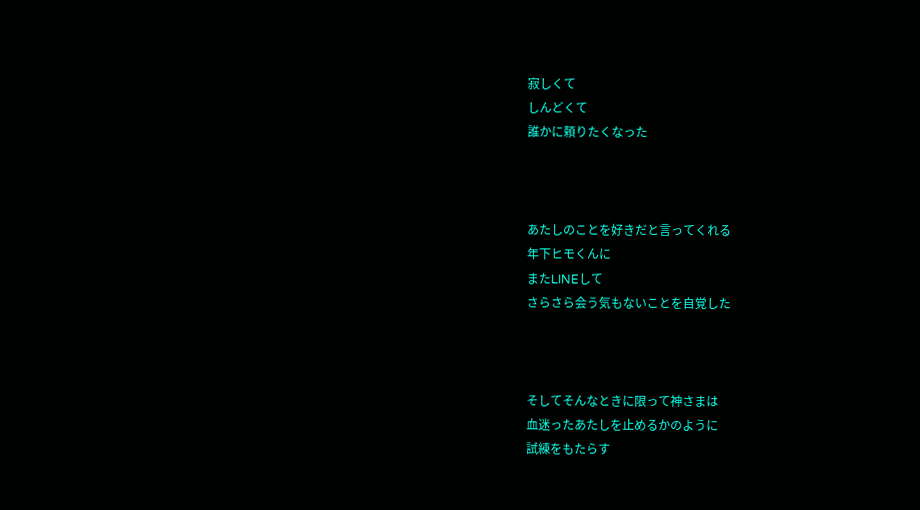寂しくて
しんどくて
誰かに頼りたくなった



あたしのことを好きだと言ってくれる
年下ヒモくんに
またLINEして
さらさら会う気もないことを自覚した



そしてそんなときに限って神さまは
血迷ったあたしを止めるかのように
試練をもたらす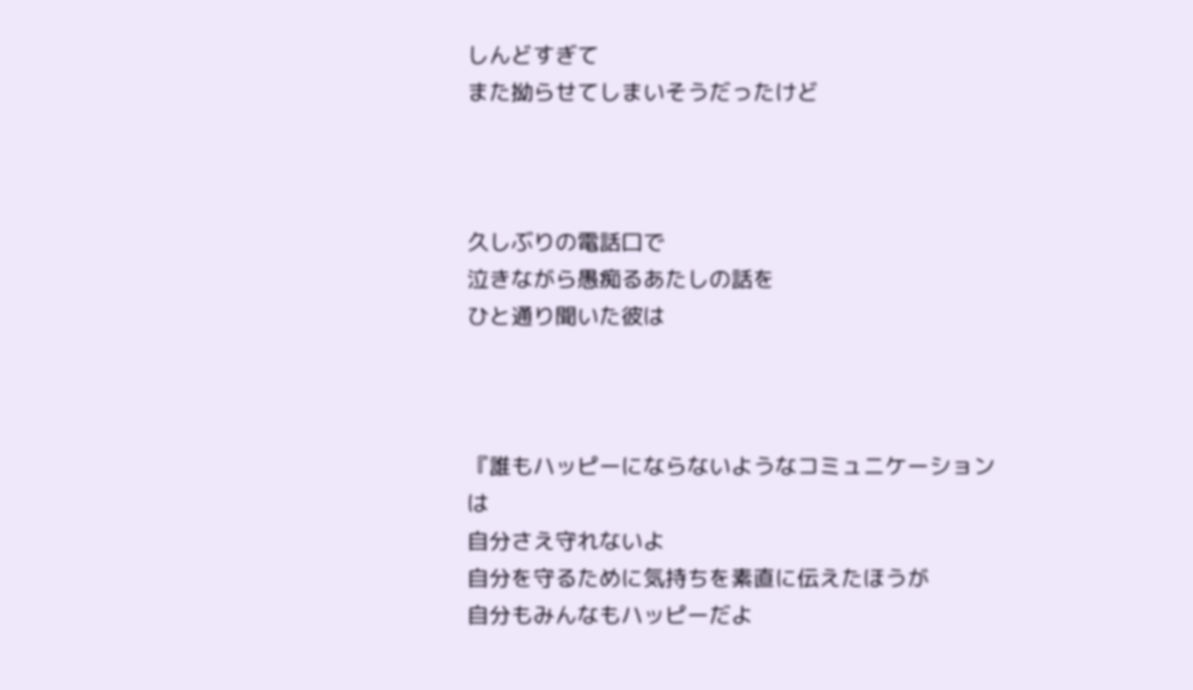しんどすぎて
また拗らせてしまいそうだったけど



久しぶりの電話口で
泣きながら愚痴るあたしの話を
ひと通り聞いた彼は



『誰もハッピーにならないようなコミュニケーションは
自分さえ守れないよ
自分を守るために気持ちを素直に伝えたほうが
自分もみんなもハッピーだよ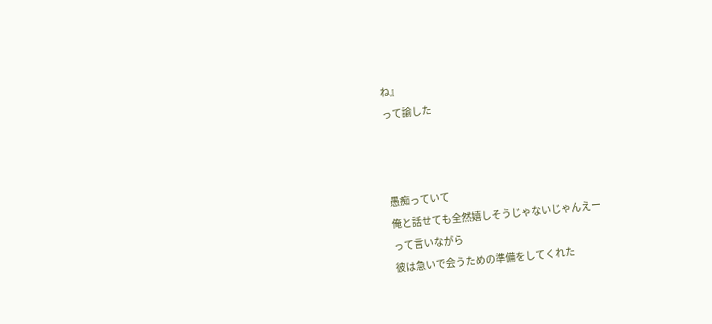ね』
って諭した



愚痴っていて
俺と話せても全然嬉しそうじゃないじゃんえー
って言いながら
彼は急いで会うための準備をしてくれた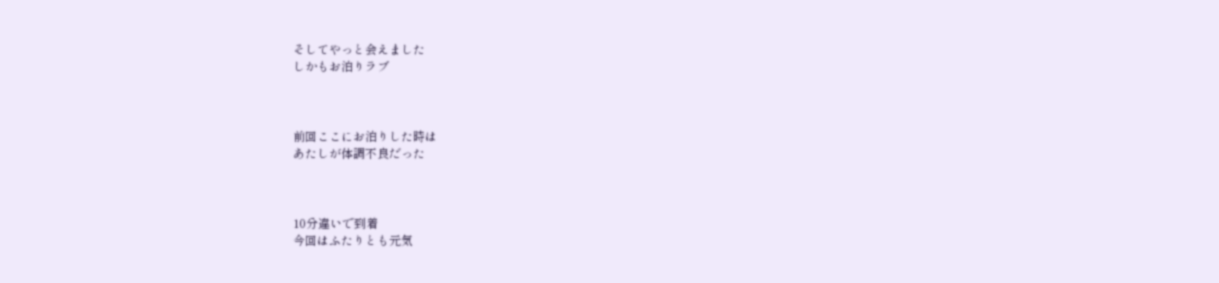そしてやっと会えました
しかもお泊りラブ



前回ここにお泊りした時は
あたしが体調不良だった



10分違いで到着
今回はふたりとも元気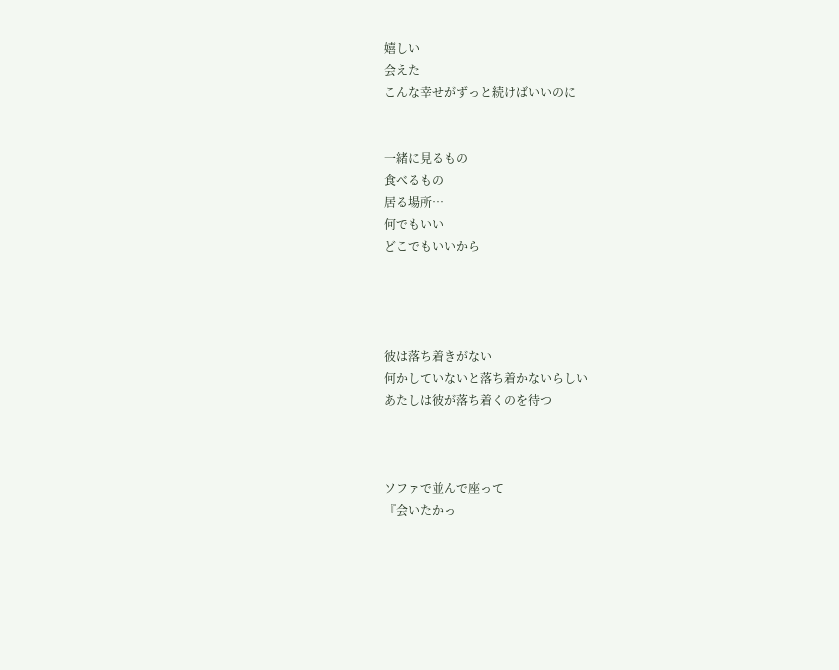嬉しい
会えた
こんな幸せがずっと続けばいいのに


一緒に見るもの
食べるもの
居る場所…
何でもいい
どこでもいいから




彼は落ち着きがない
何かしていないと落ち着かないらしい
あたしは彼が落ち着くのを待つ



ソファで並んで座って
『会いたかっ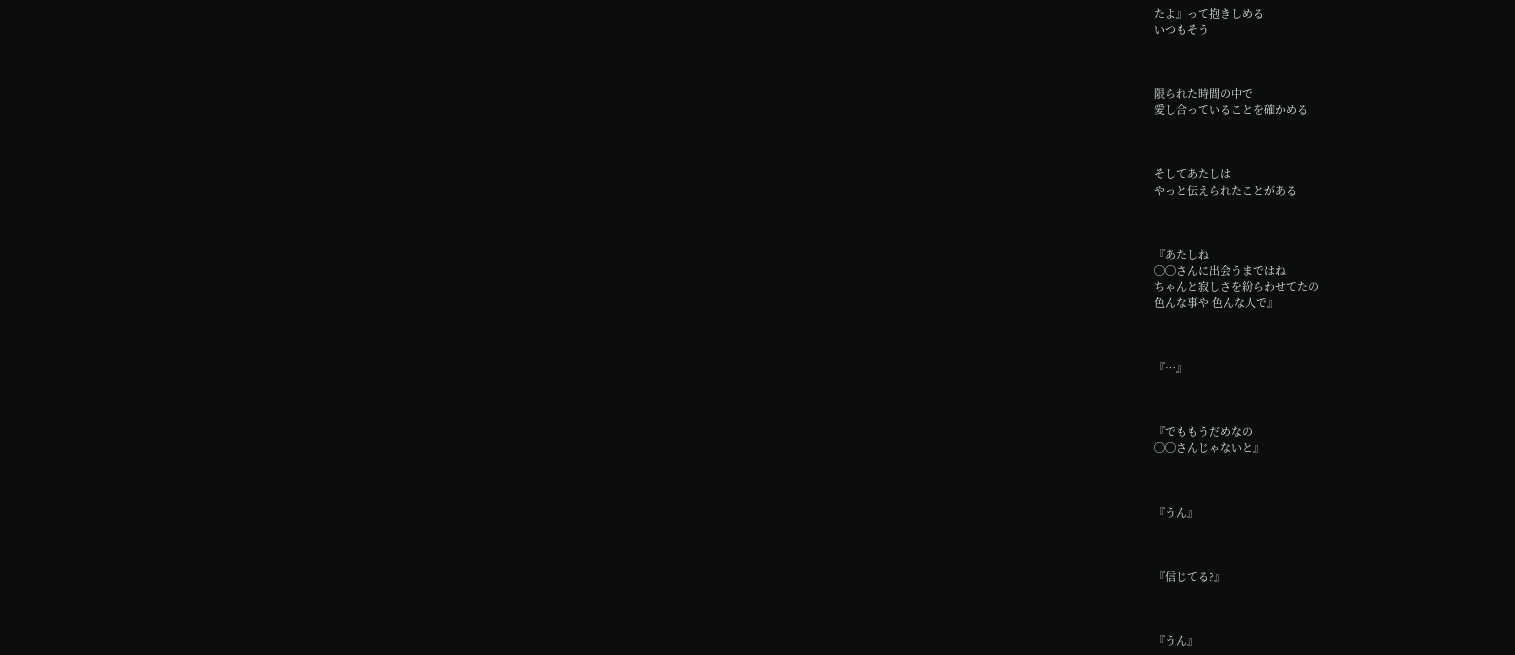たよ』って抱きしめる
いつもそう



限られた時間の中で
愛し合っていることを確かめる



そしてあたしは
やっと伝えられたことがある



『あたしね
◯◯さんに出会うまではね
ちゃんと寂しさを紛らわせてたの
色んな事や 色んな人で』



『…』



『でももうだめなの
◯◯さんじゃないと』



『うん』



『信じてる?』



『うん』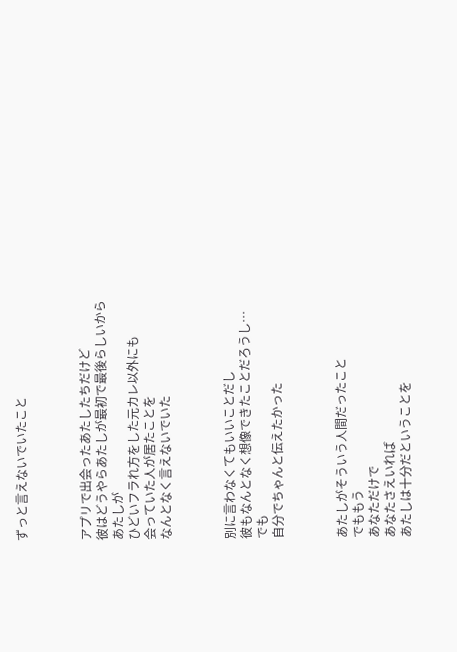ずっと言えないでいたこと



アプリで出会ったあたしたちだけど
彼はどうやらあたしが最初で最後らしいから
あたしが
ひどいフラれ方をした元カレ以外にも
会っていた人が居たことを
なんとなく言えないでいた



別に言わなくてもいいことだし
彼もなんとなく想像できたことだろうし…
でも
自分でちゃんと伝えたかった



あたしがそういう人間だったこと
でももう
あなただけで
あなたさえいれば
あたしは十分だということを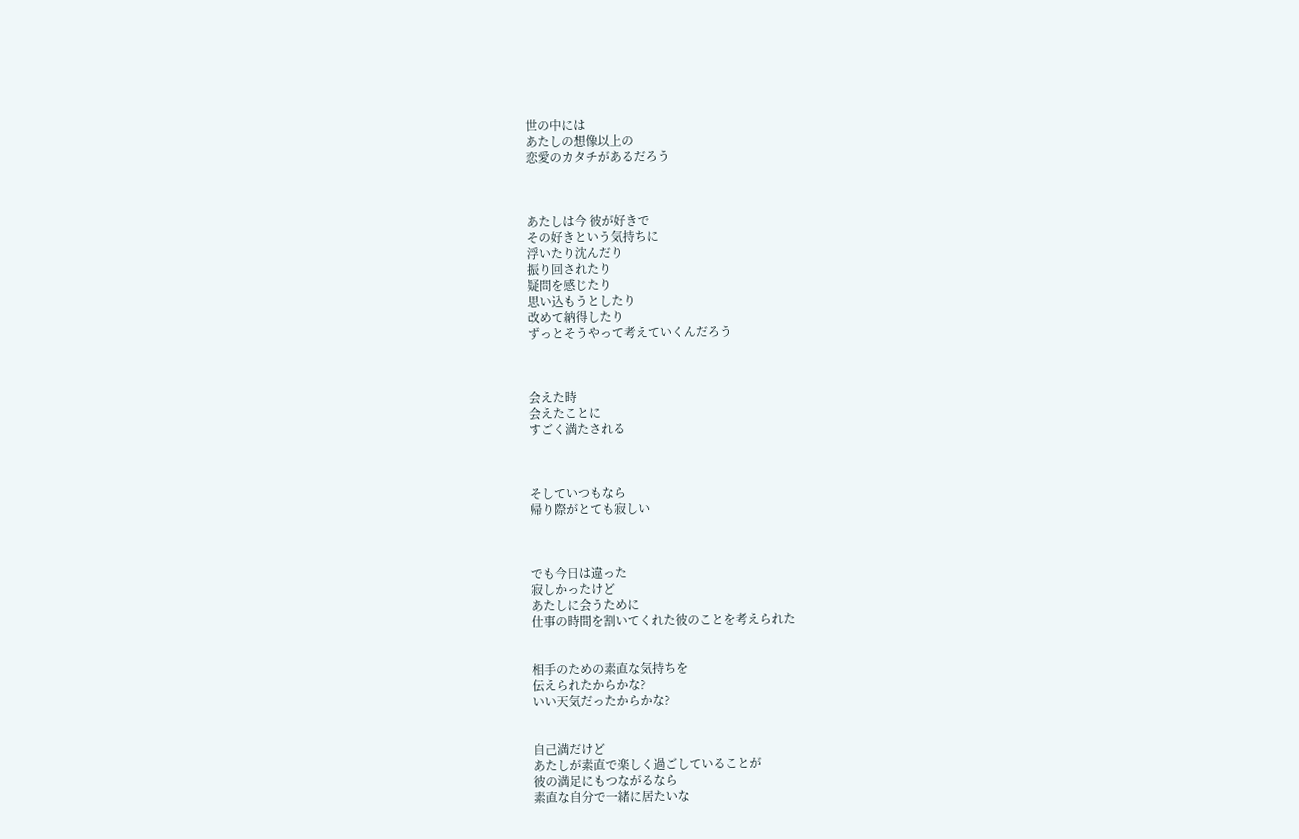世の中には
あたしの想像以上の
恋愛のカタチがあるだろう



あたしは今 彼が好きで
その好きという気持ちに
浮いたり沈んだり
振り回されたり
疑問を感じたり
思い込もうとしたり
改めて納得したり
ずっとそうやって考えていくんだろう



会えた時
会えたことに
すごく満たされる



そしていつもなら
帰り際がとても寂しい



でも今日は違った
寂しかったけど
あたしに会うために
仕事の時間を割いてくれた彼のことを考えられた


相手のための素直な気持ちを
伝えられたからかな?
いい天気だったからかな?


自己満だけど
あたしが素直で楽しく過ごしていることが
彼の満足にもつながるなら
素直な自分で一緒に居たいな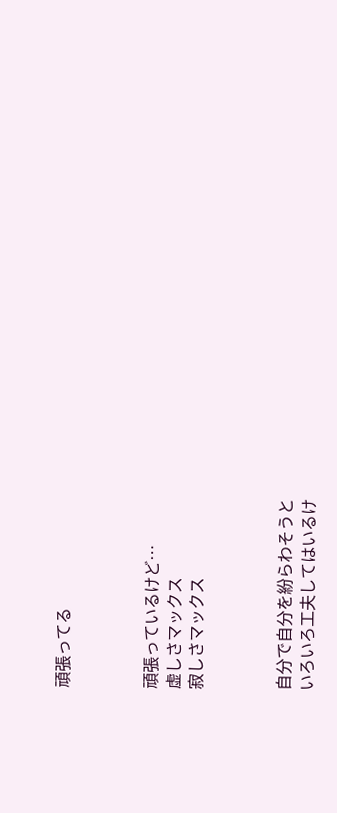頑張ってる



頑張っているけど…
虚しさマックス
寂しさマックス



自分で自分を紛らわそうと
いろいろ工夫してはいるけ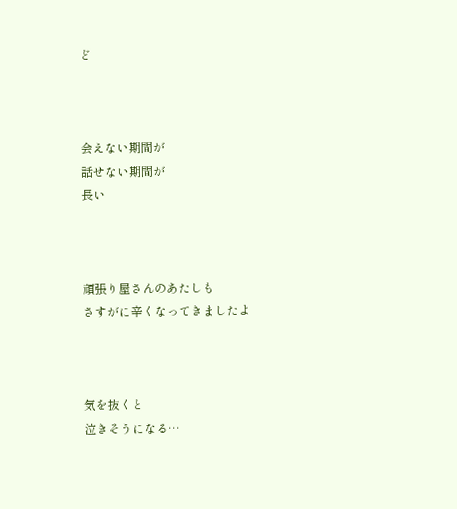ど



会えない期間が
話せない期間が
長い



頑張り屋さんのあたしも
さすがに辛くなってきましたよ



気を抜くと
泣きそうになる…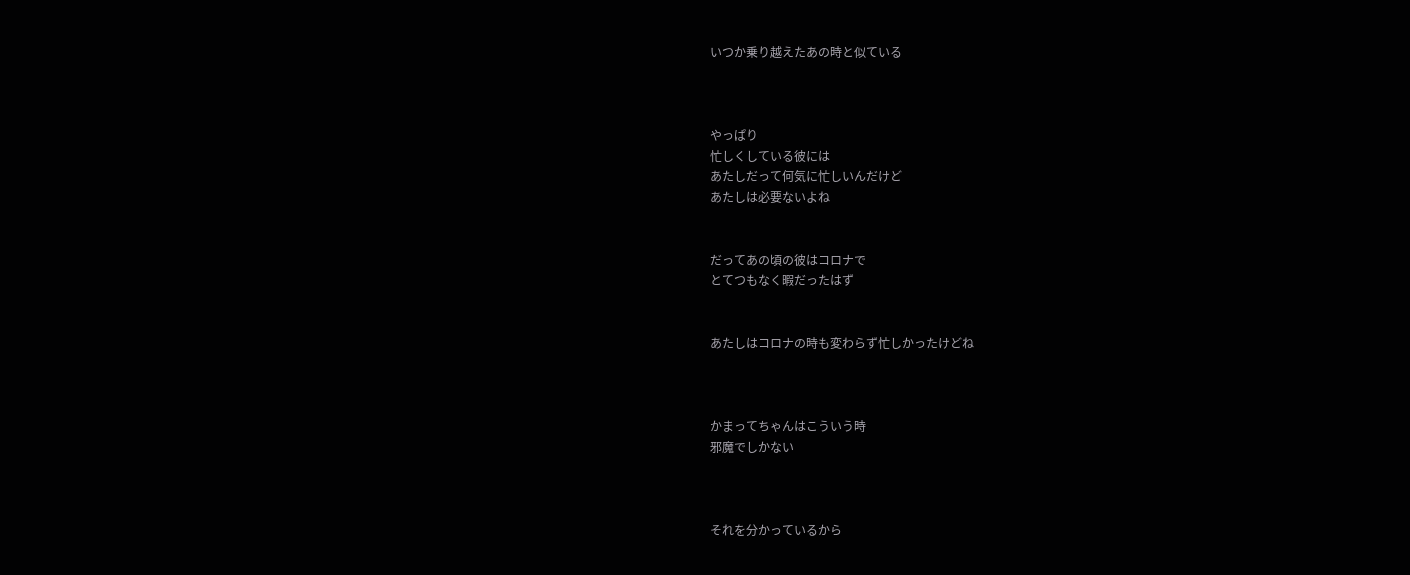いつか乗り越えたあの時と似ている



やっぱり
忙しくしている彼には
あたしだって何気に忙しいんだけど
あたしは必要ないよね


だってあの頃の彼はコロナで
とてつもなく暇だったはず


あたしはコロナの時も変わらず忙しかったけどね



かまってちゃんはこういう時
邪魔でしかない



それを分かっているから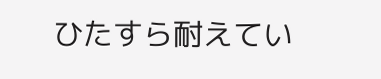ひたすら耐えてい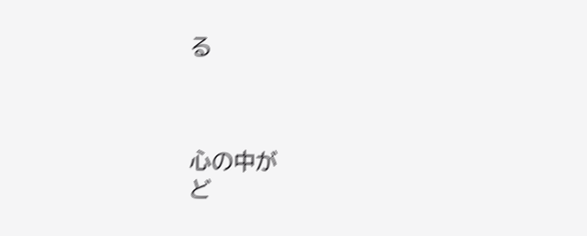る



心の中が
ど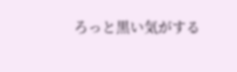ろっと黒い気がする